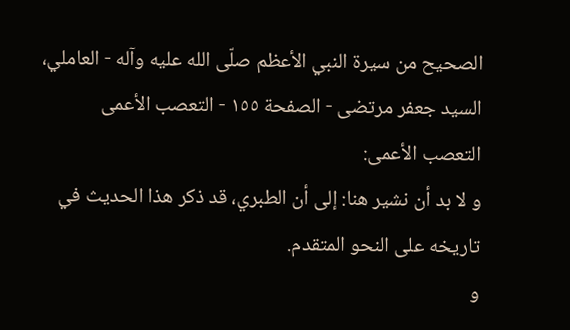الصحيح من سيرة النبي الأعظم صلّى الله عليه وآله - العاملي، السيد جعفر مرتضى - الصفحة ١٥٥ - التعصب الأعمى
التعصب الأعمى:
و لا بد أن نشير هنا: إلى أن الطبري، قد ذكر هذا الحديث في تاريخه على النحو المتقدم.
و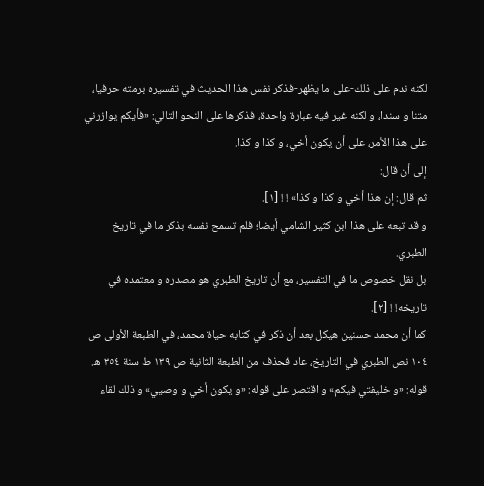لكنه ندم على ذلك-على ما يظهر-فذكر نفس هذا الحديث في تفسيره برمته حرفيا، متنا و سندا، و لكنه غير فيه عبارة واحدة، فذكرها على النحو التالي: «فأيكم يوازرني على هذا الأمر، على أن يكون أخي، و كذا و كذا.
إلى أن قال:
ثم قال: إن هذا أخي و كذا و كذا» ! ! [١].
و قد تبعه على هذا ابن كثير الشامي أيضا؛ فلم تسمح نفسه بذكر ما في تاريخ الطبري.
بل نقل خصوص ما في التفسير، مع أن تاريخ الطبري هو مصدره و معتمده في تاريخه! ! [٢].
كما أن محمد حسنين هيكل بعد أن ذكر في كتابه حياة محمد، في الطبعة الأولى ص ١٠٤ نص الطبري في التاريخ، عاد فحذف من الطبعة الثانية ص ١٣٩ ط سنة ٣٥٤ ه. قوله: «و خليفتي فيكم» و اقتصر على قوله: «و يكون أخي و وصيي» و ذلك لقاء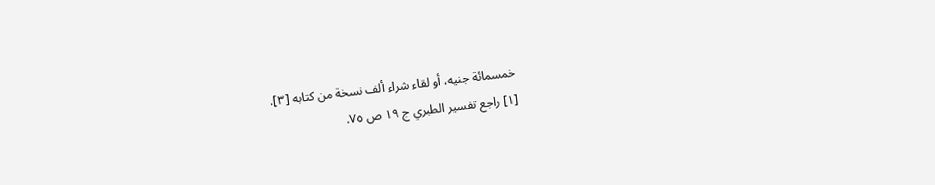خمسمائة جنيه، أو لقاء شراء ألف نسخة من كتابه [٣].
[١] راجع تفسير الطبري ج ١٩ ص ٧٥.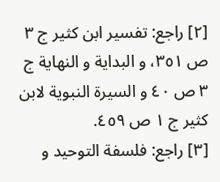[٢] راجع: تفسير ابن كثير ج ٣ ص ٣٥١، و البداية و النهاية ج ٣ ص ٤٠ و السيرة النبوية لابن كثير ج ١ ص ٤٥٩.
[٣] راجع: فلسفة التوحيد و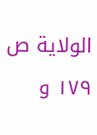الولاية ص ١٧٩ و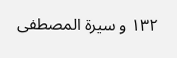١٣٢ و سيرة المصطفى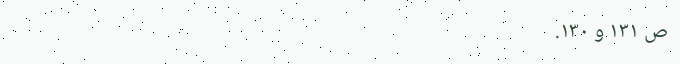ص ١٣١ و ١٣٠.